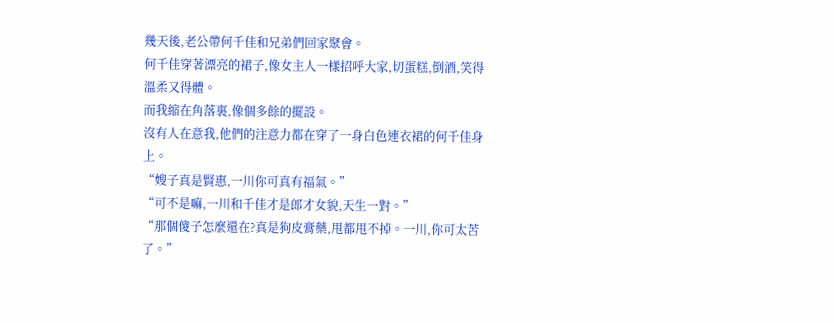幾天後,老公帶何千佳和兄弟們回家聚會。
何千佳穿著漂亮的裙子,像女主人一樣招呼大家,切蛋糕,倒酒,笑得溫柔又得體。
而我縮在角落裏,像個多餘的擺設。
沒有人在意我,他們的注意力都在穿了一身白色連衣裙的何千佳身上。
“嫂子真是賢惠,一川你可真有福氣。”
“可不是嘛,一川和千佳才是郎才女貌,天生一對。”
“那個傻子怎麼還在?真是狗皮膏藥,甩都甩不掉。一川,你可太苦了。”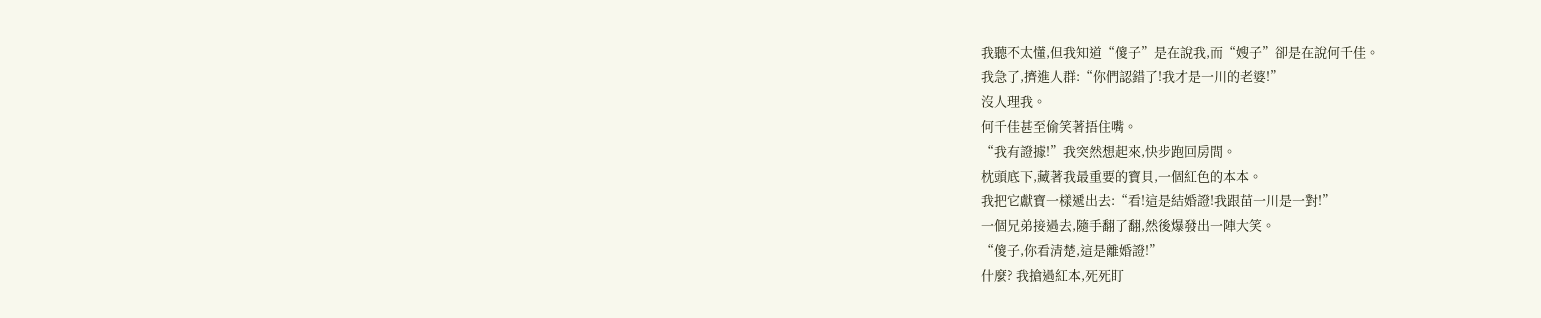我聽不太懂,但我知道“傻子”是在說我,而“嫂子”卻是在說何千佳。
我急了,擠進人群:“你們認錯了!我才是一川的老婆!”
沒人理我。
何千佳甚至偷笑著捂住嘴。
“我有證據!”我突然想起來,快步跑回房間。
枕頭底下,藏著我最重要的寶貝,一個紅色的本本。
我把它獻寶一樣遞出去:“看!這是結婚證!我跟苗一川是一對!”
一個兄弟接過去,隨手翻了翻,然後爆發出一陣大笑。
“傻子,你看清楚,這是離婚證!”
什麼? 我搶過紅本,死死盯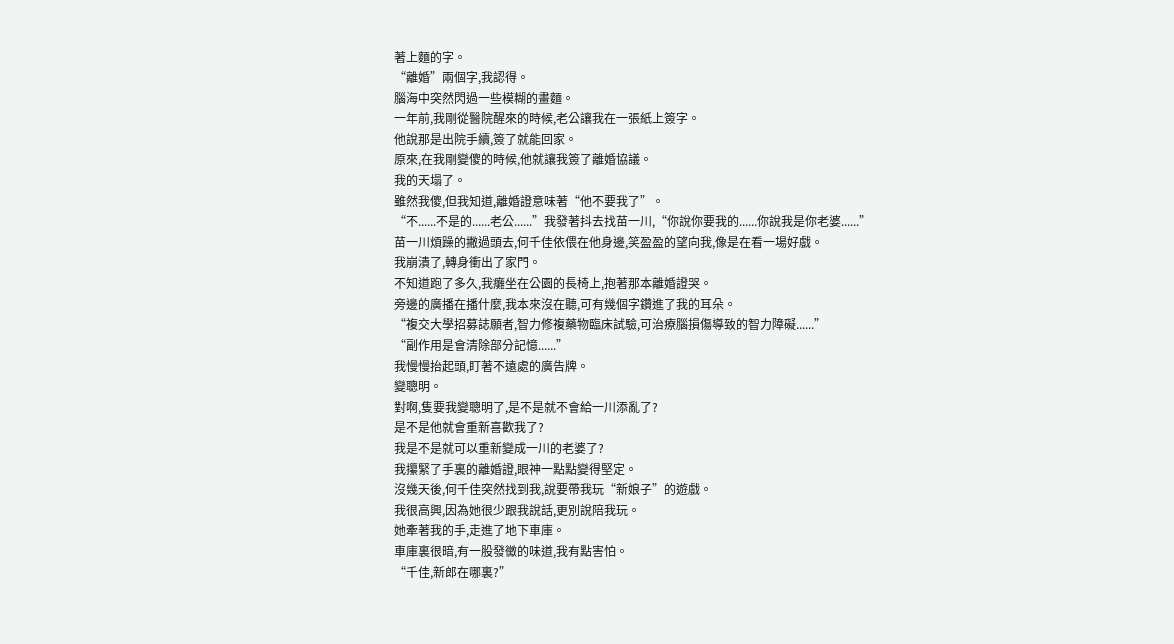著上麵的字。
“離婚”兩個字,我認得。
腦海中突然閃過一些模糊的畫麵。
一年前,我剛從醫院醒來的時候,老公讓我在一張紙上簽字。
他說那是出院手續,簽了就能回家。
原來,在我剛變傻的時候,他就讓我簽了離婚協議。
我的天塌了。
雖然我傻,但我知道,離婚證意味著“他不要我了”。
“不......不是的......老公......”我發著抖去找苗一川,“你說你要我的......你說我是你老婆......”
苗一川煩躁的撇過頭去,何千佳依偎在他身邊,笑盈盈的望向我,像是在看一場好戲。
我崩潰了,轉身衝出了家門。
不知道跑了多久,我癱坐在公園的長椅上,抱著那本離婚證哭。
旁邊的廣播在播什麼,我本來沒在聽,可有幾個字鑽進了我的耳朵。
“複交大學招募誌願者,智力修複藥物臨床試驗,可治療腦損傷導致的智力障礙......”
“副作用是會清除部分記憶......”
我慢慢抬起頭,盯著不遠處的廣告牌。
變聰明。
對啊,隻要我變聰明了,是不是就不會給一川添亂了?
是不是他就會重新喜歡我了?
我是不是就可以重新變成一川的老婆了?
我攥緊了手裏的離婚證,眼神一點點變得堅定。
沒幾天後,何千佳突然找到我,說要帶我玩“新娘子”的遊戲。
我很高興,因為她很少跟我說話,更別說陪我玩。
她牽著我的手,走進了地下車庫。
車庫裏很暗,有一股發黴的味道,我有點害怕。
“千佳,新郎在哪裏?”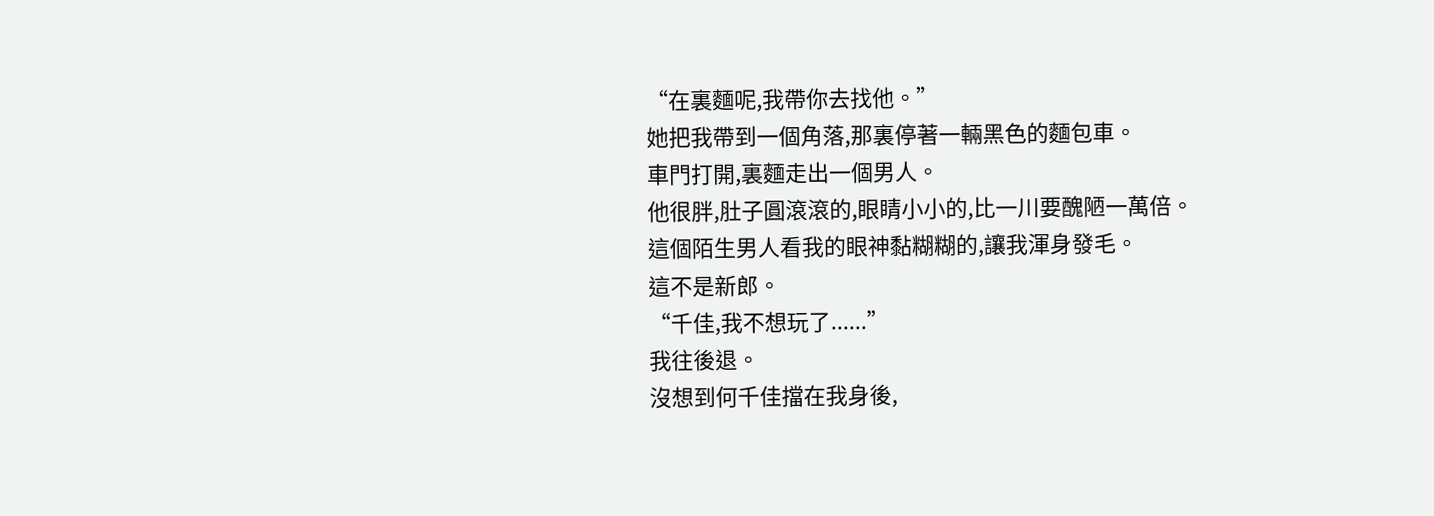“在裏麵呢,我帶你去找他。”
她把我帶到一個角落,那裏停著一輛黑色的麵包車。
車門打開,裏麵走出一個男人。
他很胖,肚子圓滾滾的,眼睛小小的,比一川要醜陋一萬倍。
這個陌生男人看我的眼神黏糊糊的,讓我渾身發毛。
這不是新郎。
“千佳,我不想玩了......”
我往後退。
沒想到何千佳擋在我身後,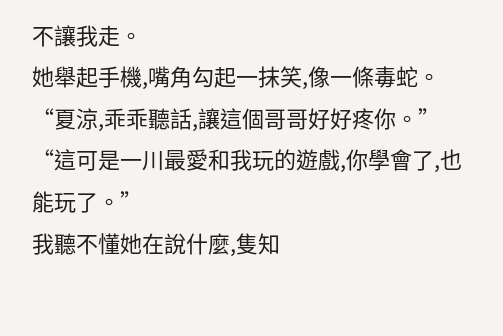不讓我走。
她舉起手機,嘴角勾起一抹笑,像一條毒蛇。
“夏涼,乖乖聽話,讓這個哥哥好好疼你。”
“這可是一川最愛和我玩的遊戲,你學會了,也能玩了。”
我聽不懂她在說什麼,隻知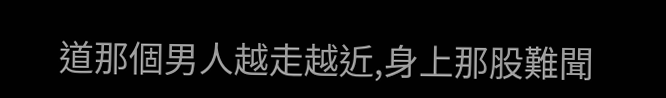道那個男人越走越近,身上那股難聞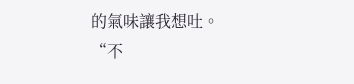的氣味讓我想吐。
“不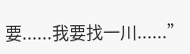要......我要找一川......”